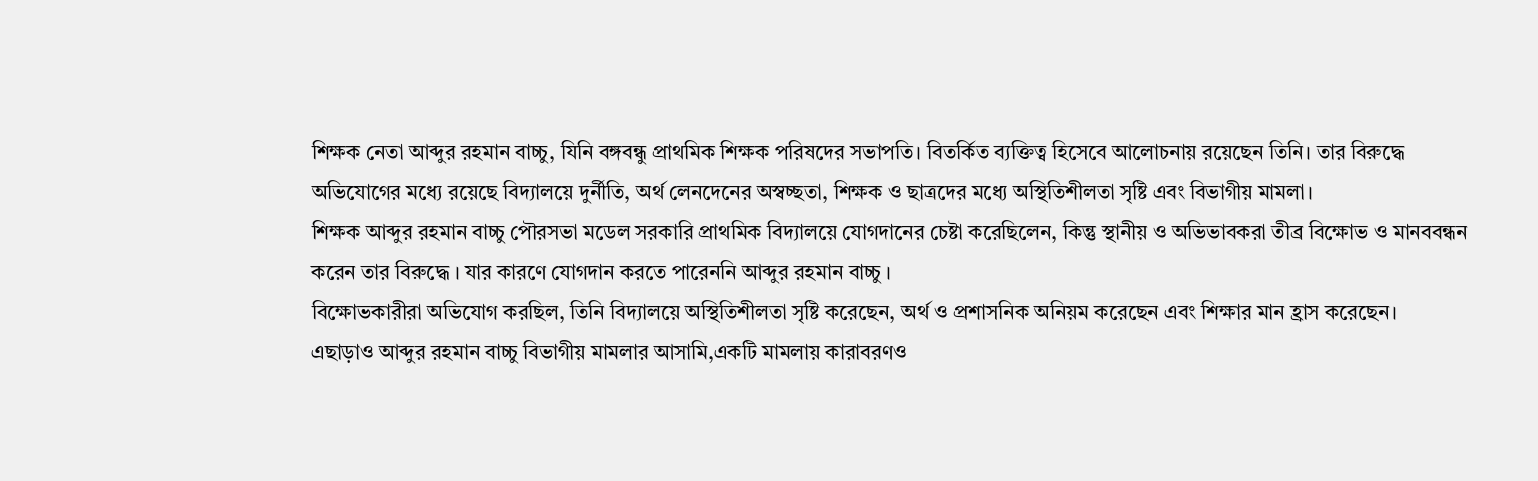শিক্ষক নেতা আব্দুর রহমান বাচ্চু, যিনি বঙ্গবন্ধু প্রাথমিক শিক্ষক পরিষদের সভাপতি। বিতর্কিত ব্যক্তিত্ব হিসেবে আলোচনায় রয়েছেন তিনি। তার বিরুদ্ধে অভিযোগের মধ্যে রয়েছে বিদ্যালয়ে দুর্নীতি, অর্থ লেনদেনের অস্বচ্ছতা, শিক্ষক ও ছাত্রদের মধ্যে অস্থিতিশীলতা সৃষ্টি এবং বিভাগীয় মামলা।
শিক্ষক আব্দুর রহমান বাচ্চু পৌরসভা মডেল সরকারি প্রাথমিক বিদ্যালয়ে যোগদানের চেষ্টা করেছিলেন, কিন্তু স্থানীয় ও অভিভাবকরা তীব্র বিক্ষোভ ও মানববন্ধন করেন তার বিরুদ্ধে । যার কারণে যোগদান করতে পারেননি আব্দুর রহমান বাচ্চু ।
বিক্ষোভকারীরা অভিযোগ করছিল, তিনি বিদ্যালয়ে অস্থিতিশীলতা সৃষ্টি করেছেন, অর্থ ও প্রশাসনিক অনিয়ম করেছেন এবং শিক্ষার মান হ্রাস করেছেন।
এছাড়াও আব্দুর রহমান বাচ্চু বিভাগীয় মামলার আসামি,একটি মামলায় কারাবরণও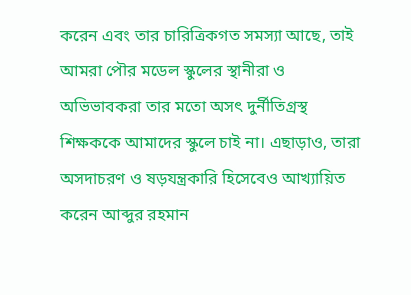করেন এবং তার চারিত্রিকগত সমস্যা আছে, তাই আমরা পৌর মডেল স্কুলের স্থানীরা ও অভিভাবকরা তার মতো অসৎ দুর্নীতিগ্রস্থ শিক্ষককে আমাদের স্কুলে চাই না। এছাড়াও, তারা অসদাচরণ ও ষড়যন্ত্রকারি হিসেবেও আখ্যায়িত করেন আব্দুর রহমান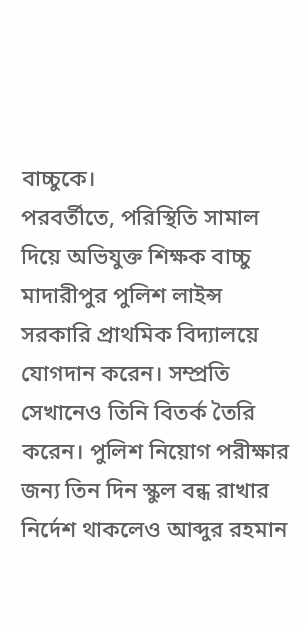বাচ্চুকে।
পরবর্তীতে, পরিস্থিতি সামাল দিয়ে অভিযুক্ত শিক্ষক বাচ্চু মাদারীপুর পুলিশ লাইন্স সরকারি প্রাথমিক বিদ্যালয়ে যোগদান করেন। সম্প্রতি সেখানেও তিনি বিতর্ক তৈরি করেন। পুলিশ নিয়োগ পরীক্ষার জন্য তিন দিন স্কুল বন্ধ রাখার নির্দেশ থাকলেও আব্দুর রহমান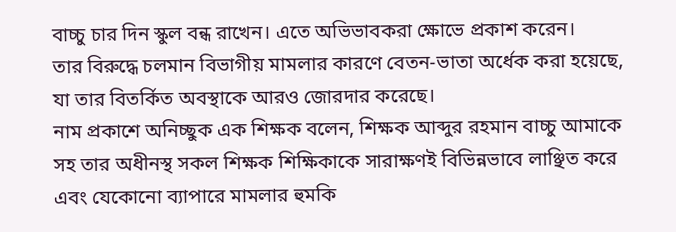বাচ্চু চার দিন স্কুল বন্ধ রাখেন। এতে অভিভাবকরা ক্ষোভে প্রকাশ করেন।
তার বিরুদ্ধে চলমান বিভাগীয় মামলার কারণে বেতন-ভাতা অর্ধেক করা হয়েছে, যা তার বিতর্কিত অবস্থাকে আরও জোরদার করেছে।
নাম প্রকাশে অনিচ্ছুক এক শিক্ষক বলেন, শিক্ষক আব্দুর রহমান বাচ্চু আমাকে সহ তার অধীনস্থ সকল শিক্ষক শিক্ষিকাকে সারাক্ষণই বিভিন্নভাবে লাঞ্ছিত করে এবং যেকোনো ব্যাপারে মামলার হুমকি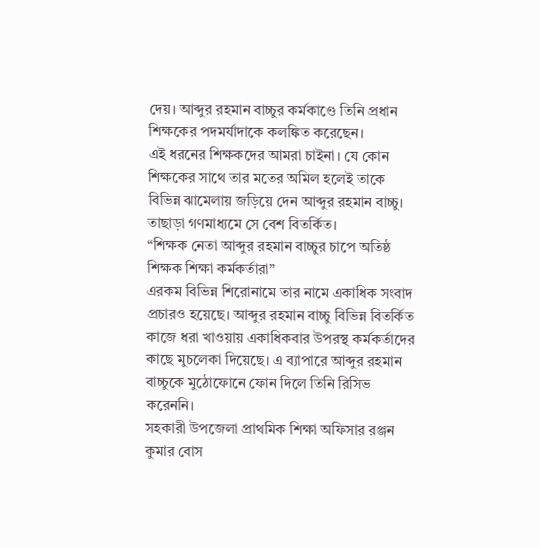দেয়। আব্দুর রহমান বাচ্চুর কর্মকাণ্ডে তিনি প্রধান শিক্ষকের পদমর্যাদাকে কলঙ্কিত করেছেন।
এই ধরনের শিক্ষকদের আমরা চাইনা। যে কোন শিক্ষকের সাথে তার মতের অমিল হলেই তাকে বিভিন্ন ঝামেলায় জড়িয়ে দেন আব্দুর রহমান বাচ্চু। তাছাড়া গণমাধ্যমে সে বেশ বিতর্কিত।
“শিক্ষক নেতা আব্দুর রহমান বাচ্চুর চাপে অতিষ্ঠ শিক্ষক শিক্ষা কর্মকর্তারা”
এরকম বিভিন্ন শিরোনামে তার নামে একাধিক সংবাদ প্রচারও হয়েছে। আব্দুর রহমান বাচ্চু বিভিন্ন বিতর্কিত কাজে ধরা খাওয়ায় একাধিকবার উপরস্থ কর্মকর্তাদের কাছে মুচলেকা দিয়েছে। এ ব্যাপারে আব্দুর রহমান বাচ্চুকে মুঠোফোনে ফোন দিলে তিনি রিসিভ করেননি।
সহকারী উপজেলা প্রাথমিক শিক্ষা অফিসার রঞ্জন কুমার বোস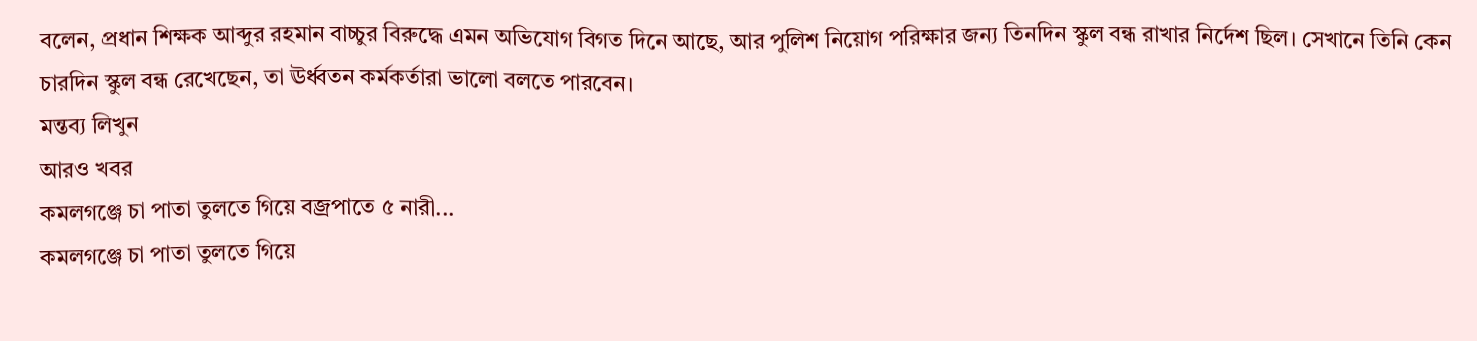বলেন, প্রধান শিক্ষক আব্দুর রহমান বাচ্চুর বিরুদ্ধে এমন অভিযোগ বিগত দিনে আছে, আর পুলিশ নিয়োগ পরিক্ষার জন্য তিনদিন স্কুল বন্ধ রাখার নির্দেশ ছিল। সেখানে তিনি কেন চারদিন স্কুল বন্ধ রেখেছেন, তা ঊর্ধ্বতন কর্মকর্তারা ভালো বলতে পারবেন।
মন্তব্য লিখুন
আরও খবর
কমলগঞ্জে চা পাতা তুলতে গিয়ে বজ্রপাতে ৫ নারী...
কমলগঞ্জে চা পাতা তুলতে গিয়ে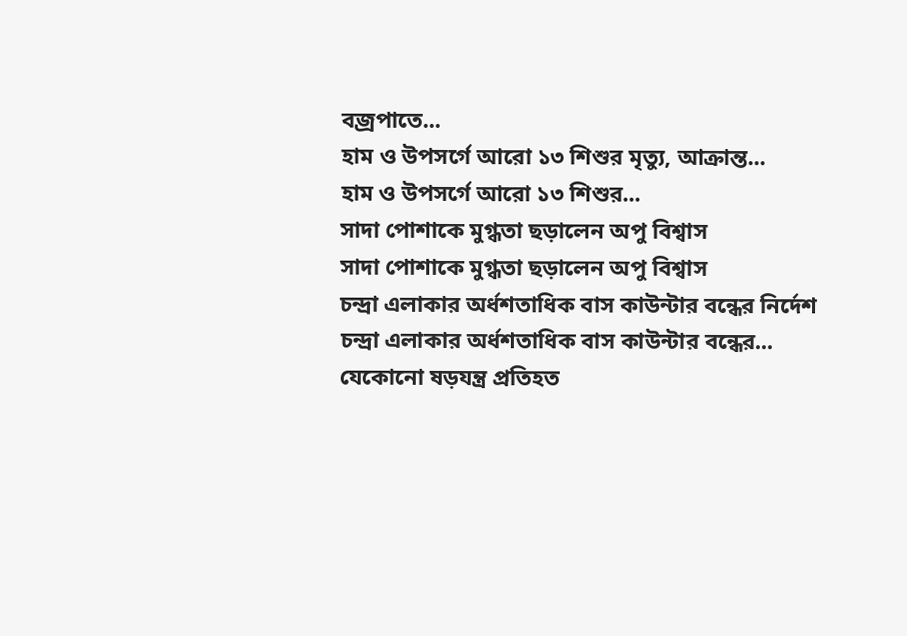বজ্রপাতে...
হাম ও উপসর্গে আরো ১৩ শিশুর মৃত্যু, আক্রান্ত...
হাম ও উপসর্গে আরো ১৩ শিশুর...
সাদা পোশাকে মুগ্ধতা ছড়ালেন অপু বিশ্বাস
সাদা পোশাকে মুগ্ধতা ছড়ালেন অপু বিশ্বাস
চন্দ্রা এলাকার অর্ধশতাধিক বাস কাউন্টার বন্ধের নির্দেশ
চন্দ্রা এলাকার অর্ধশতাধিক বাস কাউন্টার বন্ধের...
যেকোনো ষড়যন্ত্র প্রতিহত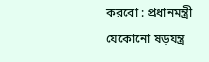করবো : প্রধানমন্ত্রী
যেকোনো ষড়যন্ত্র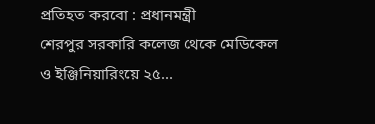প্রতিহত করবো : প্রধানমন্ত্রী
শেরপুর সরকারি কলেজ থেকে মেডিকেল ও ইঞ্জিনিয়ারিংয়ে ২৫...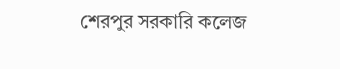শেরপুর সরকারি কলেজ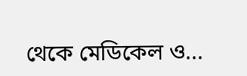থেকে মেডিকেল ও...